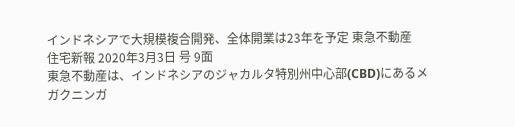インドネシアで大規模複合開発、全体開業は23年を予定 東急不動産
住宅新報 2020年3月3日 号 9面
東急不動産は、インドネシアのジャカルタ特別州中心部(CBD)にあるメガクニンガ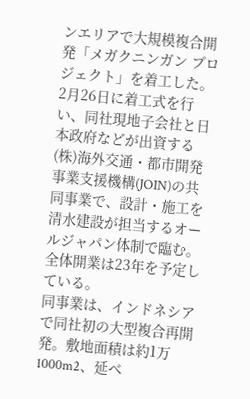ンエリアで大規模複合開発「メガクニンガン プロジェクト」を着工した。2月26日に着工式を行い、同社現地子会社と日本政府などが出資する(株)海外交通・都市開発事業支援機構(JOIN)の共同事業で、設計・施工を清水建設が担当するオールジャパン体制で臨む。全体開業は23年を予定している。
同事業は、インドネシアで同社初の大型複合再開発。敷地面積は約1万1000m2、延べ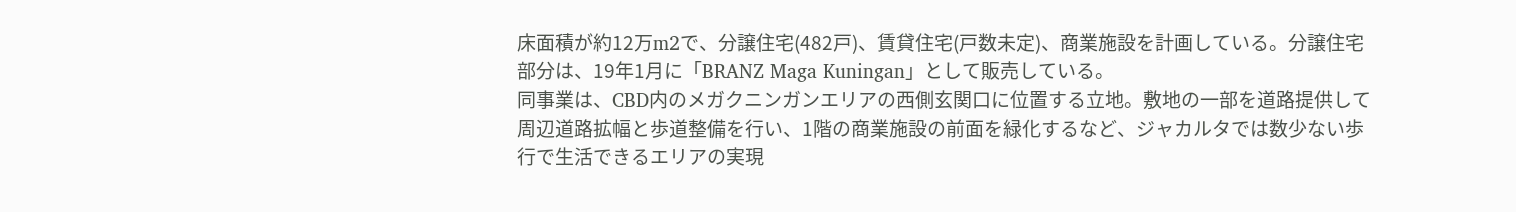床面積が約12万m2で、分譲住宅(482戸)、賃貸住宅(戸数未定)、商業施設を計画している。分譲住宅部分は、19年1月に「BRANZ Maga Kuningan」として販売している。
同事業は、CBD内のメガクニンガンエリアの西側玄関口に位置する立地。敷地の一部を道路提供して周辺道路拡幅と歩道整備を行い、1階の商業施設の前面を緑化するなど、ジャカルタでは数少ない歩行で生活できるエリアの実現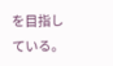を目指している。